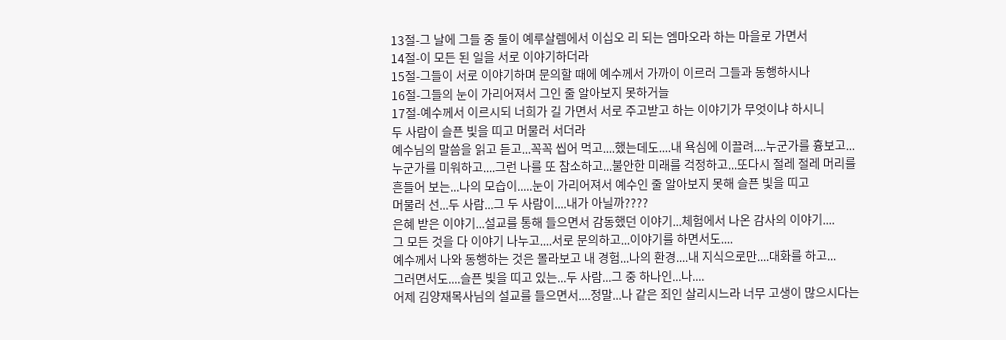13절-그 날에 그들 중 둘이 예루살렘에서 이십오 리 되는 엠마오라 하는 마을로 가면서
14절-이 모든 된 일을 서로 이야기하더라
15절-그들이 서로 이야기하며 문의할 때에 예수께서 가까이 이르러 그들과 동행하시나
16절-그들의 눈이 가리어져서 그인 줄 알아보지 못하거늘
17절-예수께서 이르시되 너희가 길 가면서 서로 주고받고 하는 이야기가 무엇이냐 하시니
두 사람이 슬픈 빛을 띠고 머물러 서더라
예수님의 말씀을 읽고 듣고...꼭꼭 씹어 먹고....했는데도....내 욕심에 이끌려....누군가를 흉보고...
누군가를 미워하고....그런 나를 또 참소하고...불안한 미래를 걱정하고...또다시 절레 절레 머리를
흔들어 보는...나의 모습이.....눈이 가리어져서 예수인 줄 알아보지 못해 슬픈 빛을 띠고
머물러 선...두 사람...그 두 사람이....내가 아닐까????
은혜 받은 이야기...설교를 통해 들으면서 감동했던 이야기...체험에서 나온 감사의 이야기....
그 모든 것을 다 이야기 나누고....서로 문의하고...이야기를 하면서도....
예수께서 나와 동행하는 것은 몰라보고 내 경험...나의 환경....내 지식으로만....대화를 하고...
그러면서도....슬픈 빛을 띠고 있는...두 사람...그 중 하나인...나....
어제 김양재목사님의 설교를 들으면서....정말...나 같은 죄인 살리시느라 너무 고생이 많으시다는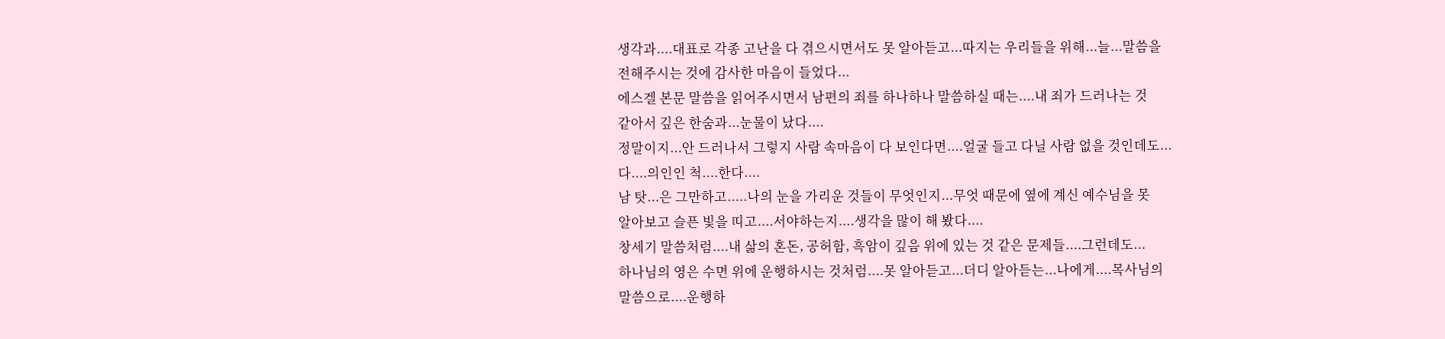생각과....대표로 각종 고난을 다 겪으시면서도 못 알아듣고...따지는 우리들을 위해...늘...말씀을
전해주시는 것에 감사한 마음이 들었다...
에스겔 본문 말씀을 읽어주시면서 남편의 죄를 하나하나 말씀하실 때는....내 죄가 드러나는 것
같아서 깊은 한숨과...눈물이 났다....
정말이지...안 드러나서 그렇지 사람 속마음이 다 보인다면....얼굴 들고 다닐 사람 없을 것인데도...
다....의인인 척....한다....
남 탓...은 그만하고.....나의 눈을 가리운 것들이 무엇인지...무엇 때문에 옆에 계신 예수님을 못
알아보고 슬픈 빛을 띠고....서야하는지....생각을 많이 해 봤다....
창세기 말씀처럼....내 삶의 혼돈, 공허함, 흑암이 깊음 위에 있는 것 같은 문제들....그런데도...
하나님의 영은 수면 위에 운행하시는 것처럼....못 알아듣고...더디 알아듣는...나에게....목사님의
말씀으로....운행하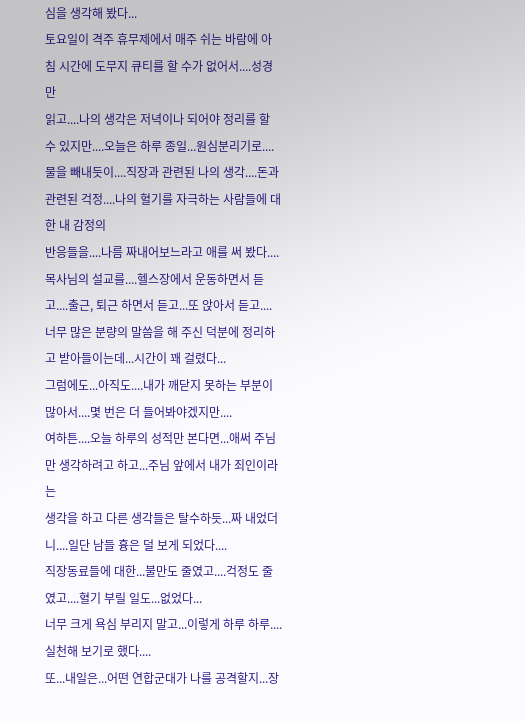심을 생각해 봤다...
토요일이 격주 휴무제에서 매주 쉬는 바람에 아침 시간에 도무지 큐티를 할 수가 없어서....성경만
읽고....나의 생각은 저녁이나 되어야 정리를 할 수 있지만....오늘은 하루 종일...원심분리기로....
물을 빼내듯이....직장과 관련된 나의 생각....돈과 관련된 걱정....나의 혈기를 자극하는 사람들에 대한 내 감정의
반응들을....나름 짜내어보느라고 애를 써 봤다....
목사님의 설교를....헬스장에서 운동하면서 듣고....출근, 퇴근 하면서 듣고...또 앉아서 듣고....
너무 많은 분량의 말씀을 해 주신 덕분에 정리하고 받아들이는데...시간이 꽤 걸렸다...
그럼에도...아직도....내가 깨닫지 못하는 부분이 많아서....몇 번은 더 들어봐야겠지만....
여하튼....오늘 하루의 성적만 본다면...애써 주님만 생각하려고 하고...주님 앞에서 내가 죄인이라는
생각을 하고 다른 생각들은 탈수하듯...짜 내었더니....일단 남들 흉은 덜 보게 되었다....
직장동료들에 대한...불만도 줄였고....걱정도 줄였고....혈기 부릴 일도...없었다...
너무 크게 욕심 부리지 말고...이렇게 하루 하루....실천해 보기로 했다....
또...내일은...어떤 연합군대가 나를 공격할지...장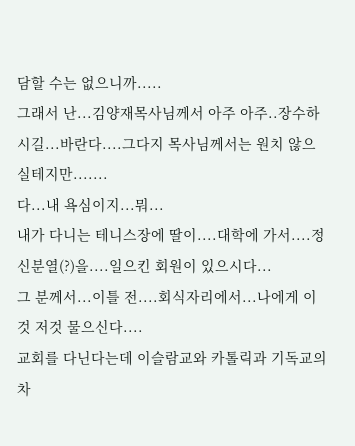담할 수는 없으니까.....
그래서 난...김양재목사님께서 아주 아주..장수하시길...바란다....그다지 목사님께서는 원치 않으실테지만.......
다...내 욕심이지...뭐...
내가 다니는 테니스장에 딸이....대학에 가서....정신분열(?)을....일으킨 회원이 있으시다...
그 분께서...이틀 전....회식자리에서...나에게 이것 저것 물으신다....
교회를 다닌다는데 이슬람교와 카톨릭과 기독교의 차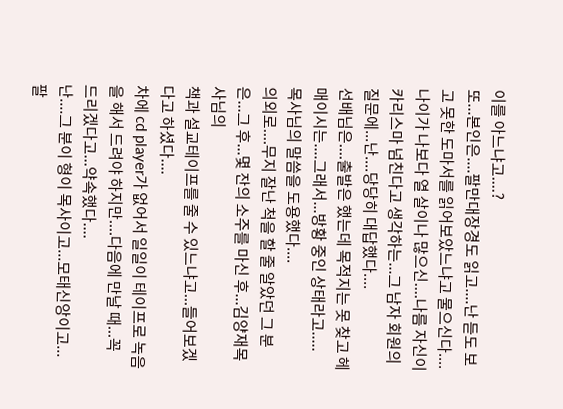이를 아느냐고....?
또...본인은....팔만대장경도 읽고....난 듣도 보고 못한 도마서를 읽어보았느냐고 물으신다....
나이가 나보다 열 살이나 많으신....나름 자신이 카리스마 넘친다고 생각하는...그 남자 회원의
질문에...난....당당히 대답했다....
선배님은....출발은 했는데 목적지는 못 찾고 헤매이시는....그래서...방황 중인 상태라고.....
목사님의 말씀을 도용했다....
의외로....무지 잘난 척을 할 줄 알았던 그 분은...그 후...몇 잔의 소주를 마신 후...김양재목사님의
책과 설교테이프를 줄 수 있느냐고...들어보겠다고 하셨다....
차에 cd player가 없어서 일일이 테이프로 녹음을 해서 드려야 하지만....다음에 만날 때...꼭
드리겠다고...약속했다....
난....그 분이 형이 목사이고...모태신앙이고...팔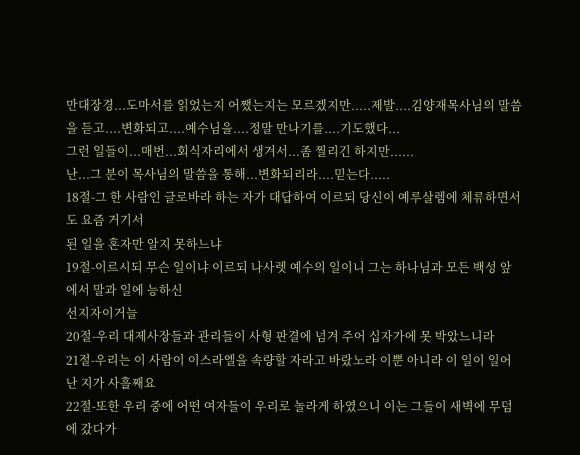만대장경...도마서를 읽었는지 어쨌는지는 모르겠지만.....제발....김양재목사님의 말씀을 듣고....변화되고....예수님을....정말 만나기를....기도했다...
그런 일들이...매번...회식자리에서 생겨서...좀 찔리긴 하지만......
난...그 분이 목사님의 말씀을 통해...변화되리라....믿는다.....
18절-그 한 사람인 글로바라 하는 자가 대답하여 이르되 당신이 예루살렘에 체류하면서도 요즘 거기서
된 일을 혼자만 알지 못하느냐
19절-이르시되 무슨 일이냐 이르되 나사렛 예수의 일이니 그는 하나님과 모든 백성 앞에서 말과 일에 능하신
선지자이거늘
20절-우리 대제사장들과 관리들이 사형 판결에 넘겨 주어 십자가에 못 박았느니라
21절-우리는 이 사람이 이스라엘을 속량할 자라고 바랐노라 이뿐 아니라 이 일이 일어난 지가 사흘째요
22절-또한 우리 중에 어떤 여자들이 우리로 놀라게 하였으니 이는 그들이 새벽에 무덤에 갔다가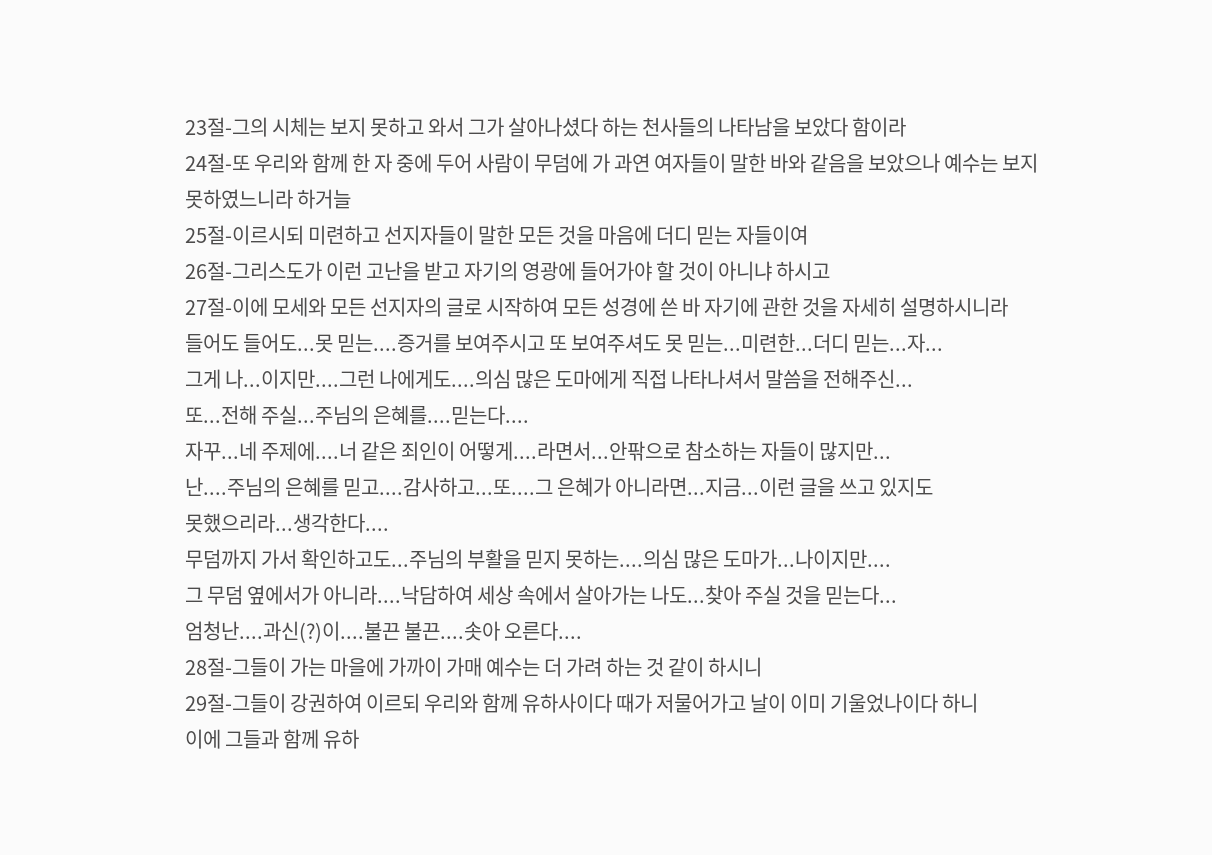23절-그의 시체는 보지 못하고 와서 그가 살아나셨다 하는 천사들의 나타남을 보았다 함이라
24절-또 우리와 함께 한 자 중에 두어 사람이 무덤에 가 과연 여자들이 말한 바와 같음을 보았으나 예수는 보지
못하였느니라 하거늘
25절-이르시되 미련하고 선지자들이 말한 모든 것을 마음에 더디 믿는 자들이여
26절-그리스도가 이런 고난을 받고 자기의 영광에 들어가야 할 것이 아니냐 하시고
27절-이에 모세와 모든 선지자의 글로 시작하여 모든 성경에 쓴 바 자기에 관한 것을 자세히 설명하시니라
들어도 들어도...못 믿는....증거를 보여주시고 또 보여주셔도 못 믿는...미련한...더디 믿는...자...
그게 나...이지만....그런 나에게도....의심 많은 도마에게 직접 나타나셔서 말씀을 전해주신...
또...전해 주실...주님의 은혜를....믿는다....
자꾸...네 주제에....너 같은 죄인이 어떻게....라면서...안팎으로 참소하는 자들이 많지만...
난....주님의 은혜를 믿고....감사하고...또....그 은혜가 아니라면...지금...이런 글을 쓰고 있지도
못했으리라...생각한다....
무덤까지 가서 확인하고도...주님의 부활을 믿지 못하는....의심 많은 도마가...나이지만....
그 무덤 옆에서가 아니라....낙담하여 세상 속에서 살아가는 나도...찾아 주실 것을 믿는다...
엄청난....과신(?)이....불끈 불끈....솟아 오른다....
28절-그들이 가는 마을에 가까이 가매 예수는 더 가려 하는 것 같이 하시니
29절-그들이 강권하여 이르되 우리와 함께 유하사이다 때가 저물어가고 날이 이미 기울었나이다 하니
이에 그들과 함께 유하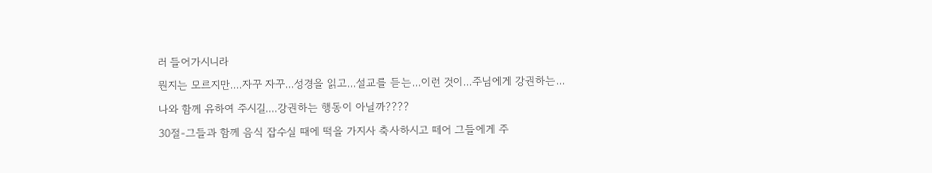러 들어가시니라
뭔지는 모르지만....자꾸 자꾸...성경을 읽고...설교를 듣는...이런 것이...주님에게 강권하는...
나와 함께 유하여 주시길....강권하는 행동이 아닐까????
30절-그들과 함께 음식 잡수실 때에 떡을 가지사 축사하시고 떼어 그들에게 주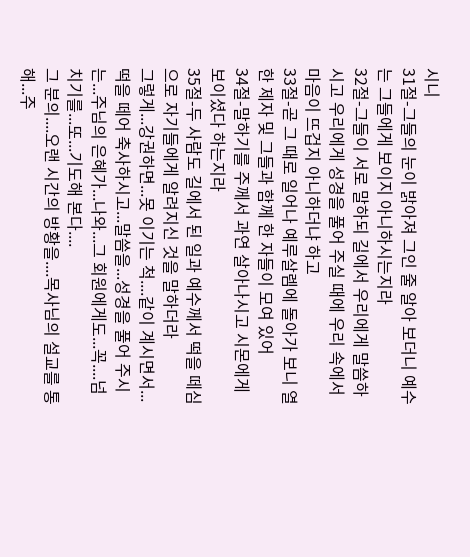시니
31절-그들의 눈이 밝아져 그인 줄 알아 보더니 예수는 그들에게 보이지 아니하시는지라
32절-그들이 서로 말하되 길에서 우리에게 말씀하시고 우리에게 성경을 풀어 주실 때에 우리 속에서
마음이 뜨겁지 아니하더냐 하고
33절-곧 그 때로 일어나 예루살렘에 돌아가 보니 열한 제자 및 그들과 함께 한 자들이 모여 있어
34절-말하기를 주께서 과연 살아나시고 시몬에게 보이셨다 하는지라
35절-두 사람도 길에서 된 일과 예수께서 떡을 떼심으로 자기들에게 알려지신 것을 말하더라
그렇게...강권하면...못 이기는 척....같이 계시면서...떡을 떼어 축사하시고...말씀을...성경을 풀어 주시는...주님의 은혜가...나와...그 회원에게도...꼭....넘치기를...또...기도해 본다....
그 분의....오랜 시간의 방황을....목사님의 설교를 통해...주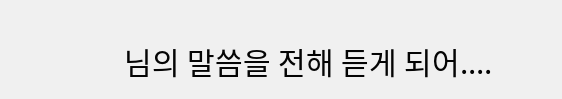님의 말씀을 전해 듣게 되어....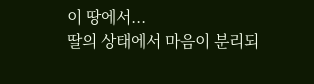이 땅에서...
딸의 상태에서 마음이 분리되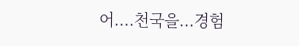어....천국을...경험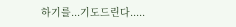하기를...기도드린다.....